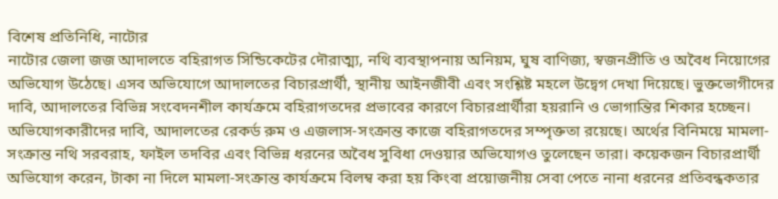বিশেষ প্রতিনিধি, নাটোর
নাটোর জেলা জজ আদালতে বহিরাগত সিন্ডিকেটের দৌরাত্ম্য, নথি ব্যবস্থাপনায় অনিয়ম, ঘুষ বাণিজ্য, স্বজনপ্রীতি ও অবৈধ নিয়োগের অভিযোগ উঠেছে। এসব অভিযোগে আদালতের বিচারপ্রার্থী, স্থানীয় আইনজীবী এবং সংশ্লিষ্ট মহলে উদ্বেগ দেখা দিয়েছে। ভুক্তভোগীদের দাবি, আদালতের বিভিন্ন সংবেদনশীল কার্যক্রমে বহিরাগতদের প্রভাবের কারণে বিচারপ্রার্থীরা হয়রানি ও ভোগান্তির শিকার হচ্ছেন।
অভিযোগকারীদের দাবি, আদালতের রেকর্ড রুম ও এজলাস-সংক্রান্ত কাজে বহিরাগতদের সম্পৃক্ততা রয়েছে। অর্থের বিনিময়ে মামলা-সংক্রান্ত নথি সরবরাহ, ফাইল তদবির এবং বিভিন্ন ধরনের অবৈধ সুবিধা দেওয়ার অভিযোগও তুলেছেন তারা। কয়েকজন বিচারপ্রার্থী অভিযোগ করেন, টাকা না দিলে মামলা-সংক্রান্ত কার্যক্রমে বিলম্ব করা হয় কিংবা প্রয়োজনীয় সেবা পেতে নানা ধরনের প্রতিবন্ধকতার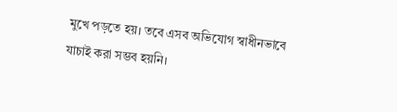মুখে পড়তে হয়। তবে এসব অভিযোগ স্বাধীনভাবে যাচাই করা সম্ভব হয়নি।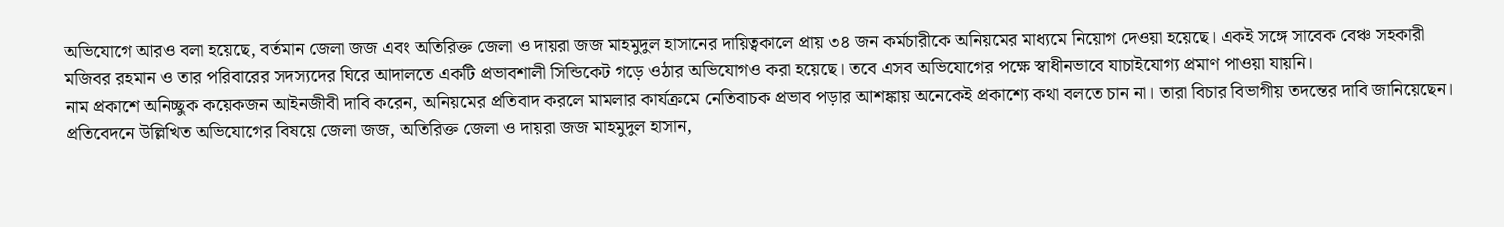অভিযোগে আরও বলা হয়েছে, বর্তমান জেলা জজ এবং অতিরিক্ত জেলা ও দায়রা জজ মাহমুদুল হাসানের দায়িত্বকালে প্রায় ৩৪ জন কর্মচারীকে অনিয়মের মাধ্যমে নিয়োগ দেওয়া হয়েছে। একই সঙ্গে সাবেক বেঞ্চ সহকারী মজিবর রহমান ও তার পরিবারের সদস্যদের ঘিরে আদালতে একটি প্রভাবশালী সিন্ডিকেট গড়ে ওঠার অভিযোগও করা হয়েছে। তবে এসব অভিযোগের পক্ষে স্বাধীনভাবে যাচাইযোগ্য প্রমাণ পাওয়া যায়নি।
নাম প্রকাশে অনিচ্ছুক কয়েকজন আইনজীবী দাবি করেন, অনিয়মের প্রতিবাদ করলে মামলার কার্যক্রমে নেতিবাচক প্রভাব পড়ার আশঙ্কায় অনেকেই প্রকাশ্যে কথা বলতে চান না। তারা বিচার বিভাগীয় তদন্তের দাবি জানিয়েছেন।
প্রতিবেদনে উল্লিখিত অভিযোগের বিষয়ে জেলা জজ, অতিরিক্ত জেলা ও দায়রা জজ মাহমুদুল হাসান,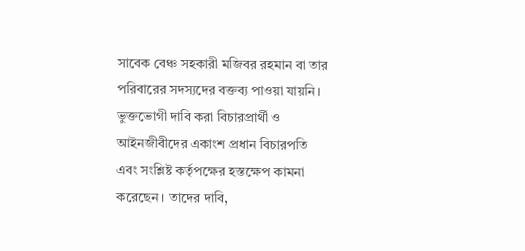সাবেক বেঞ্চ সহকারী মজিবর রহমান বা তার পরিবারের সদস্যদের বক্তব্য পাওয়া যায়নি।
ভুক্তভোগী দাবি করা বিচারপ্রার্থী ও আইনজীবীদের একাংশ প্রধান বিচারপতি এবং সংশ্লিষ্ট কর্তৃপক্ষের হস্তক্ষেপ কামনা করেছেন। তাদের দাবি,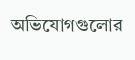অভিযোগগুলোর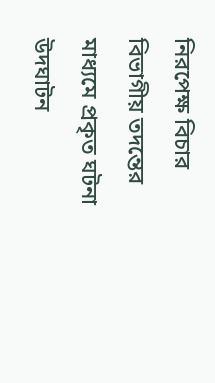নিরপেক্ষ বিচার বিভাগীয় তদন্তের মাধ্যমে প্রকৃত ঘটনা উদঘাটন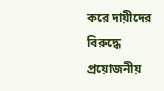করে দায়ীদের বিরুদ্ধে প্রয়োজনীয়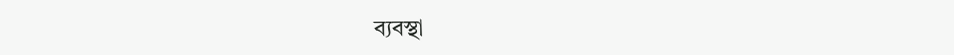ব্যবস্থা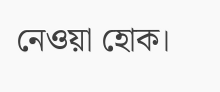নেওয়া হোক।